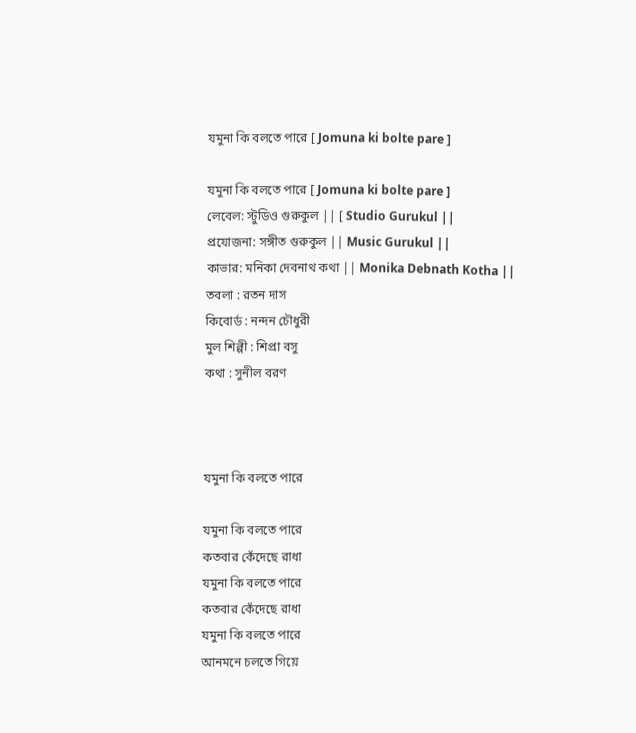যমুনা কি বলতে পারে [ Jomuna ki bolte pare ]

যমুনা কি বলতে পারে [ Jomuna ki bolte pare ]
লেবেল: স্টুডিও গুরুকুল || [ Studio Gurukul ||
প্রযোজনা: সঙ্গীত গুরুকুল || Music Gurukul ||
কাভার: মনিকা দেবনাথ কথা || Monika Debnath Kotha ||
তবলা : রতন দাস
কিবোর্ড : নন্দন চৌধুরী
মুল শিল্পী : শিপ্রা বসু
কথা : সুনীল বরণ



যমুনা কি বলতে পারে

যমুনা কি বলতে পারে
কতবার কেঁদেছে রাধা
যমুনা কি বলতে পারে
কতবার কেঁদেছে রাধা
যমুনা কি বলতে পারে
আনমনে চলতে গিয়ে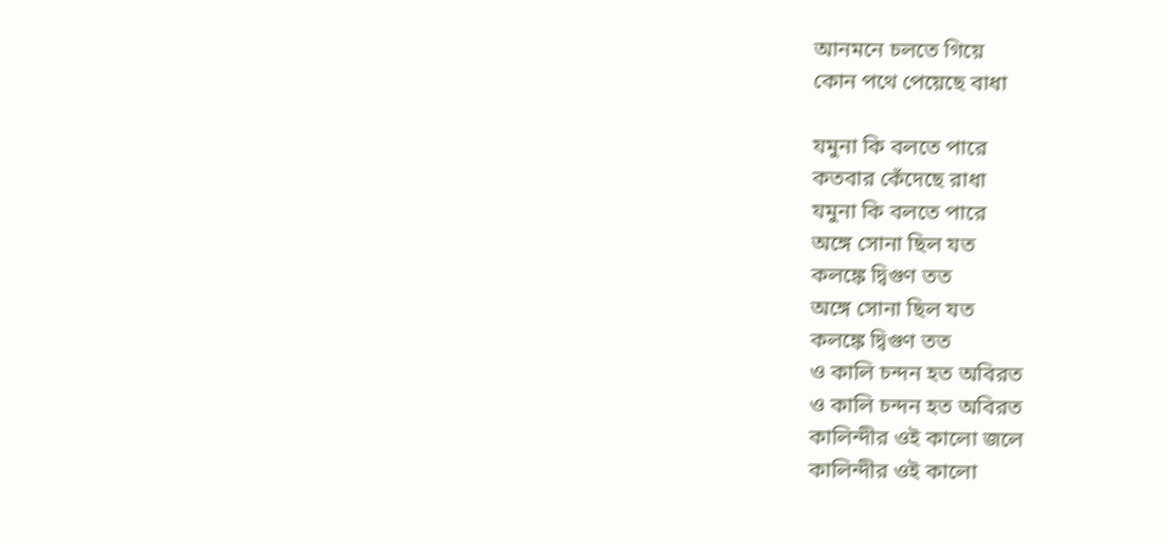আনমনে চলতে গিয়ে
কোন পথে পেয়েছে বাধা

যমুনা কি বলতে পারে
কতবার কেঁদেছে রাধা
যমুনা কি বলতে পারে
অঙ্গে সোনা ছিল যত
কলঙ্কে দ্বিগুণ তত
অঙ্গে সোনা ছিল যত
কলঙ্কে দ্বিগুণ তত
ও কালি চন্দন হত অবিরত
ও কালি চন্দন হত অবিরত
কালিন্দীর ওই কালো জলে
কালিন্দীর ওই কালো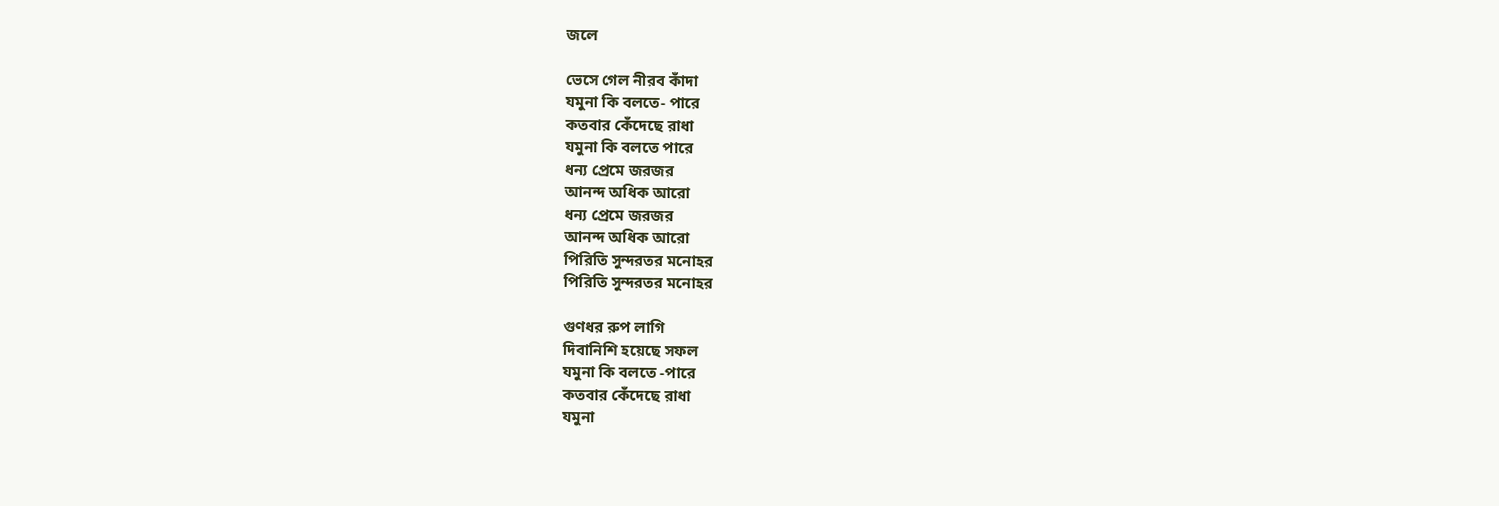জলে

ভেসে গেল নীরব কাঁদা
যমুনা কি বলতে- পারে
কতবার কেঁদেছে রাধা
যমুনা কি বলতে পারে
ধন্য প্রেমে জরজর
আনন্দ অধিক আরো
ধন্য প্রেমে জরজর
আনন্দ অধিক আরো
পিরিতি সুন্দরতর মনোহর
পিরিতি সুন্দরতর মনোহর

গুণধর রুপ লাগি
দিবানিশি হয়েছে সফল
যমুনা কি বলতে -পারে
কতবার কেঁদেছে রাধা
যমুনা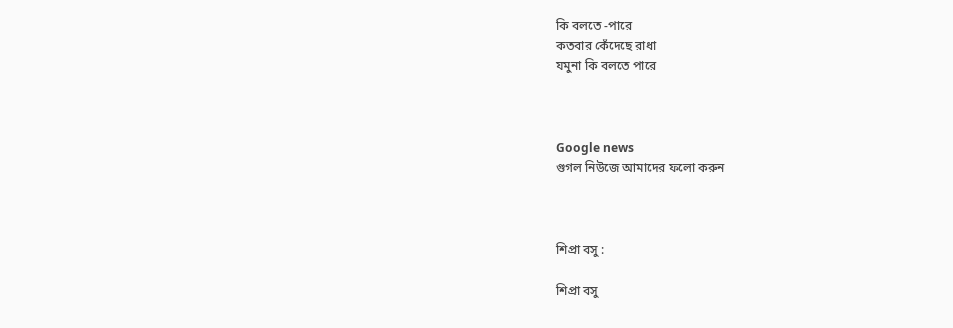কি বলতে -পারে
কতবার কেঁদেছে রাধা
যমুনা কি বলতে পারে



Google news
গুগল নিউজে আমাদের ফলো করুন



শিপ্রা বসু :

শিপ্রা বসু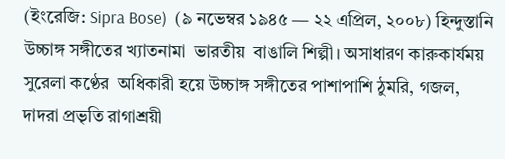(ইংরেজি: Sipra Bose)  (৯ নভেম্বর ১৯৪৫ — ২২ এপ্রিল, ২০০৮) হিন্দুস্তানি   উচ্চাঙ্গ সঙ্গীতের খ্যাতনামা  ভারতীয়  বাঙালি শিল্পী। অসাধারণ কারুকার্যময় সুরেলা কণ্ঠের  অধিকারী হয়ে উচ্চাঙ্গ সঙ্গীতের পাশাপাশি ঠুমরি, গজল, দাদরা প্রভৃতি রাগাশ্রয়ী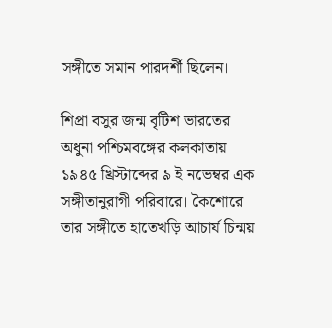সঙ্গীতে সমান পারদর্শী ছিলেন।

শিপ্রা বসুর জন্ম বৃটিশ ভারতের অধুনা পশ্চিমবঙ্গের কলকাতায় ১৯৪৫ খ্রিস্টাব্দের ৯ ই নভেম্বর এক সঙ্গীতানুরাগী পরিবারে। কৈশোরে তার সঙ্গীতে হাতেখড়ি আচার্য চিন্ময়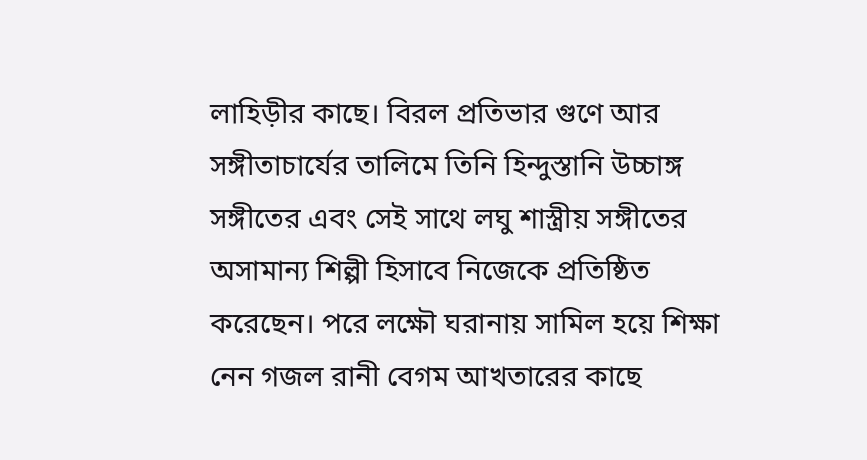লাহিড়ীর কাছে। বিরল প্রতিভার গুণে আর সঙ্গীতাচার্যের তালিমে তিনি হিন্দুস্তানি উচ্চাঙ্গ সঙ্গীতের এবং সেই সাথে লঘু শাস্ত্রীয় সঙ্গীতের  অসামান্য শিল্পী হিসাবে নিজেকে প্রতিষ্ঠিত করেছেন। পরে লক্ষৌ ঘরানায় সামিল হয়ে শিক্ষা নেন গজল রানী বেগম আখতারের কাছে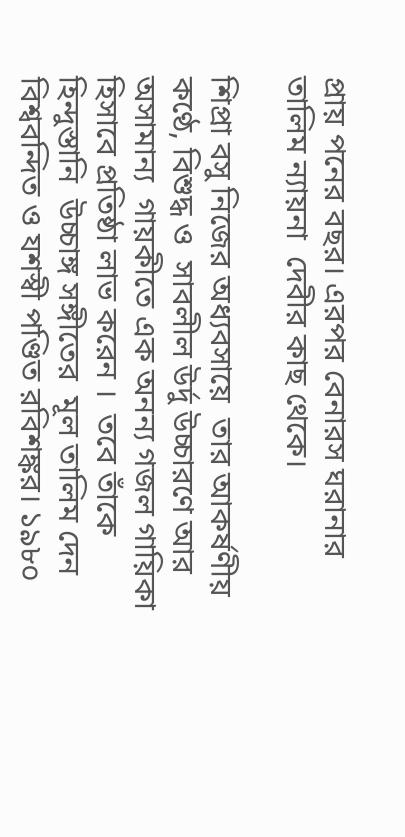প্রায় পনের বছর। এরপর বেনারস ঘরানার তালিম ন্যায়না  দেবীর কাছ থেকে।

শিপ্রা বসু নিজের অধ্যবসায়ে  তার আকর্ষণীয় কণ্ঠে, বিশুদ্ধ ও  সাবলীল উর্দু উচ্চারণে আর অসামান্য  গায়কীতে এক অনন্য গজল গায়িকা হিসাবে প্রতিষ্ঠা লাভ করেন ।  তবে তাঁকে হিন্দুস্তানি  উচ্চাঙ্গ সঙ্গীতের  মূল তালিম দেন বিশ্ববন্দিত ও যশস্বী পণ্ডিত রবিশঙ্কর। ১৯৮০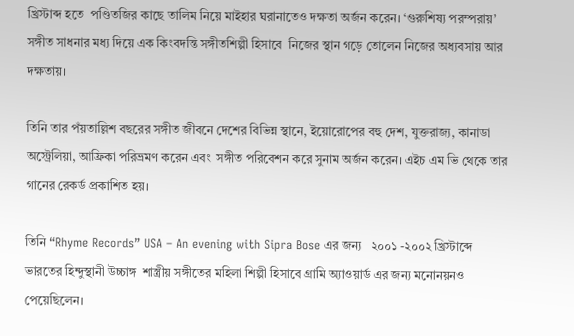খ্রিস্টাব্দ হতে  পণ্ডিতজির কাছে তালিম নিয়ে মাইহার ঘরানাতেও দক্ষতা অর্জন করেন। ‘গুরুশিষ্য পরম্পরায়’ সঙ্গীত সাধনার মধ্য দিয়ে এক কিংবদন্তি সঙ্গীতশিল্পী হিসাবে  নিজের স্থান গড়ে তোলেন নিজের অধ্যবসায় আর দক্ষতায়।

তিনি তার পঁয়তাল্লিশ বছরের সঙ্গীত জীবনে দেশের বিভিন্ন স্থানে, ইয়োরোপের বহু দেশ, যুক্তরাজ্য, কানাডা অস্ট্রেলিয়া, আফ্রিকা পরিভ্রমণ করেন এবং  সঙ্গীত পরিবেশন করে সুনাম অর্জন করেন। এইচ এম ভি থেকে তার গানের রেকর্ড প্রকাশিত হয়।

তিনি “Rhyme Records” USA – An evening with Sipra Bose এর জন্য   ২০০১ -২০০২ খ্রিস্টাব্দে  ভারতের হিন্দুস্থানী উচ্চাঙ্গ  শাস্ত্রীয় সঙ্গীতের মহিলা শিল্পী হিসাবে গ্রামি অ্যাওয়ার্ড এর জন্য মনোনয়নও পেয়েছিলেন।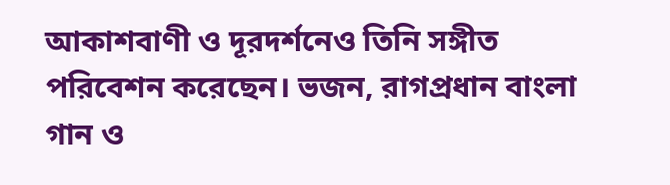আকাশবাণী ও দূরদর্শনেও তিনি সঙ্গীত পরিবেশন করেছেন। ভজন, রাগপ্রধান বাংলা গান ও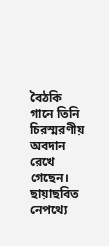বৈঠকি গানে তিনি চিরস্মরণীয় অবদান রেখে গেছেন। ছায়াছবিত নেপথ্যে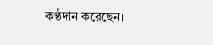কণ্ঠদান করেছেন।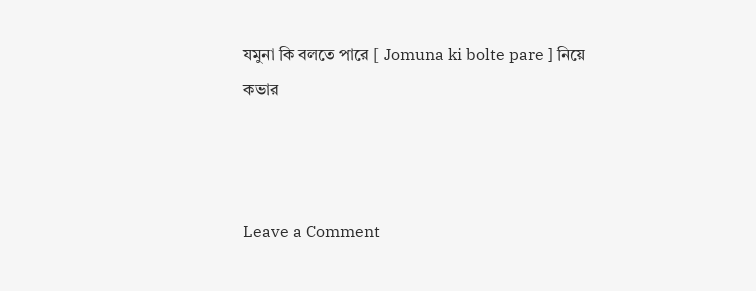যমুনা কি বলতে পারে [ Jomuna ki bolte pare ] নিয়ে কভার



Leave a Comment